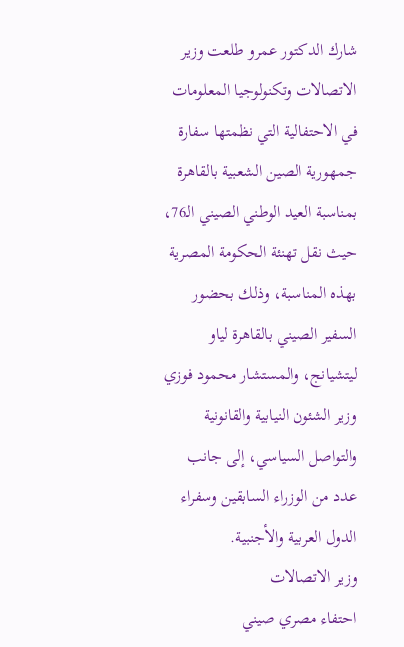شارك الدكتور عمرو طلعت وزير الاتصالات وتكنولوجيا المعلومات في الاحتفالية التي نظمتها سفارة جمهورية الصين الشعبية بالقاهرة بمناسبة العيد الوطني الصيني الـ76، حيث نقل تهنئة الحكومة المصرية بهذه المناسبة، وذلك بحضور السفير الصيني بالقاهرة لياو ليتشيانج، والمستشار محمود فوزي وزير الشئون النيابية والقانونية والتواصل السياسي، إلى جانب عدد من الوزراء السابقين وسفراء الدول العربية والأجنبية.
وزير الاتصالات
احتفاء مصري صيني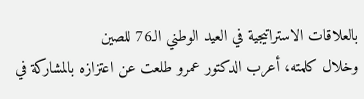بالعلاقات الاستراتيجية في العيد الوطني الـ76 للصين
وخلال كلمته، أعرب الدكتور عمرو طلعت عن اعتزازه بالمشاركة في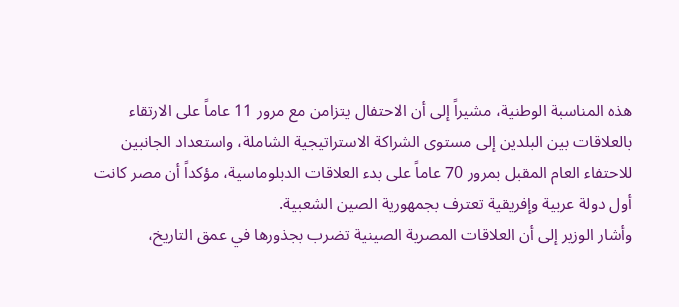هذه المناسبة الوطنية، مشيراً إلى أن الاحتفال يتزامن مع مرور 11 عاماً على الارتقاء بالعلاقات بين البلدين إلى مستوى الشراكة الاستراتيجية الشاملة، واستعداد الجانبين للاحتفاء العام المقبل بمرور 70 عاماً على بدء العلاقات الدبلوماسية، مؤكداً أن مصر كانت أول دولة عربية وإفريقية تعترف بجمهورية الصين الشعبية.
وأشار الوزير إلى أن العلاقات المصرية الصينية تضرب بجذورها في عمق التاريخ،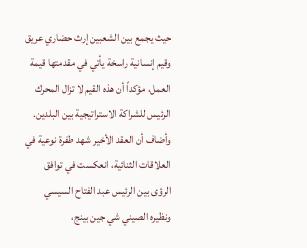حيث يجمع بين الشعبين إرث حضاري عريق وقيم إنسانية راسخة يأتي في مقدمتها قيمة العمل، مؤكداً أن هذه القيم لا تزال المحرك الرئيس للشراكة الاستراتيجية بين البلدين.
وأضاف أن العقد الأخير شهد طفرة نوعية في العلاقات الثنائية، انعكست في توافق الرؤى بين الرئيس عبد الفتاح السيسي ونظيره الصيني شي جين بينج،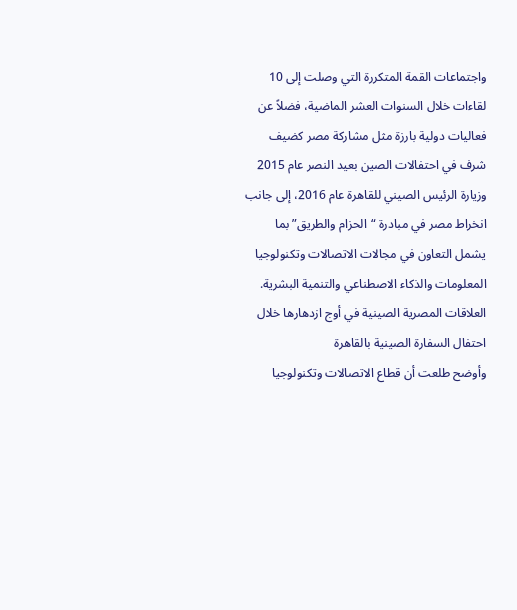واجتماعات القمة المتكررة التي وصلت إلى 10 لقاءات خلال السنوات العشر الماضية، فضلاً عن فعاليات دولية بارزة مثل مشاركة مصر كضيف شرف في احتفالات الصين بعيد النصر عام 2015 وزيارة الرئيس الصيني للقاهرة عام 2016، إلى جانب انخراط مصر في مبادرة “الحزام والطريق” بما يشمل التعاون في مجالات الاتصالات وتكنولوجيا المعلومات والذكاء الاصطناعي والتنمية البشرية.
العلاقات المصرية الصينية في أوج ازدهارها خلال احتفال السفارة الصينية بالقاهرة
وأوضح طلعت أن قطاع الاتصالات وتكنولوجيا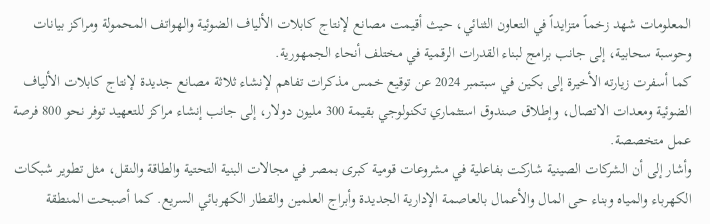المعلومات شهد زخماً متزايداً في التعاون الثنائي، حيث أقيمت مصانع لإنتاج كابلات الألياف الضوئية والهواتف المحمولة ومراكز بيانات وحوسبة سحابية، إلى جانب برامج لبناء القدرات الرقمية في مختلف أنحاء الجمهورية.
كما أسفرت زيارته الأخيرة إلى بكين في سبتمبر 2024 عن توقيع خمس مذكرات تفاهم لإنشاء ثلاثة مصانع جديدة لإنتاج كابلات الألياف الضوئية ومعدات الاتصال، وإطلاق صندوق استثماري تكنولوجي بقيمة 300 مليون دولار، إلى جانب إنشاء مراكز للتعهيد توفر نحو 800 فرصة عمل متخصصة.
وأشار إلى أن الشركات الصينية شاركت بفاعلية في مشروعات قومية كبرى بمصر في مجالات البنية التحتية والطاقة والنقل، مثل تطوير شبكات الكهرباء والمياه وبناء حى المال والأعمال بالعاصمة الإدارية الجديدة وأبراج العلمين والقطار الكهربائي السريع. كما أصبحت المنطقة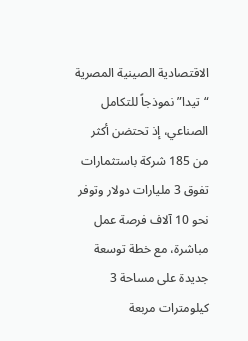الاقتصادية الصينية المصرية “تيدا” نموذجاً للتكامل الصناعي، إذ تحتضن أكثر من 185 شركة باستثمارات تفوق 3 مليارات دولار وتوفر نحو 10 آلاف فرصة عمل مباشرة، مع خطة توسعة جديدة على مساحة 3 كيلومترات مربعة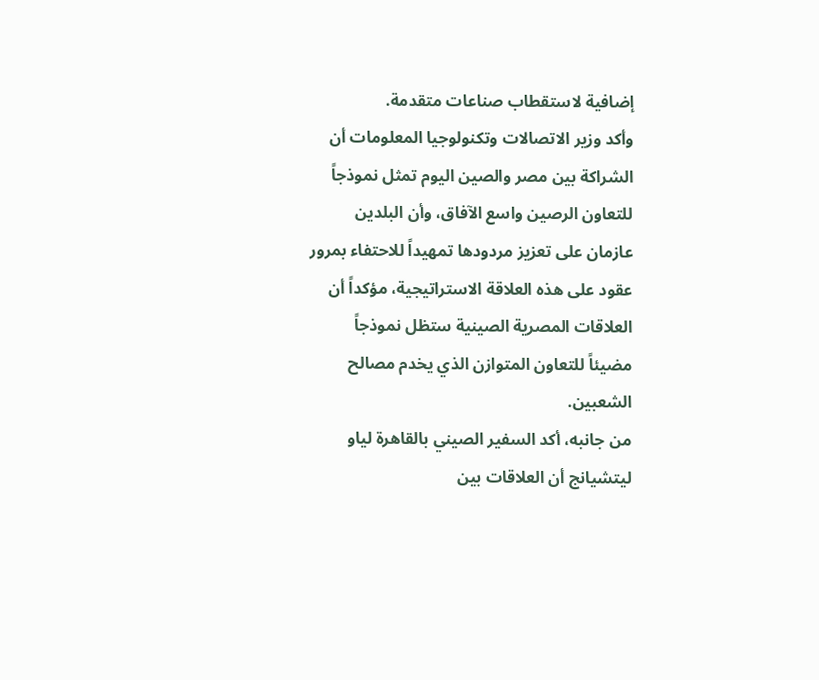إضافية لاستقطاب صناعات متقدمة.
وأكد وزير الاتصالات وتكنولوجيا المعلومات أن الشراكة بين مصر والصين اليوم تمثل نموذجاً للتعاون الرصين واسع الآفاق، وأن البلدين عازمان على تعزيز مردودها تمهيداً للاحتفاء بمرور عقود على هذه العلاقة الاستراتيجية، مؤكداً أن العلاقات المصرية الصينية ستظل نموذجاً مضيئاً للتعاون المتوازن الذي يخدم مصالح الشعبين.
من جانبه، أكد السفير الصيني بالقاهرة لياو ليتشيانج أن العلاقات بين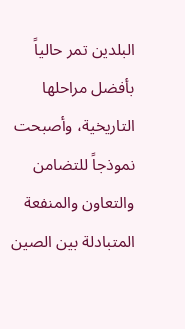البلدين تمر حالياً بأفضل مراحلها التاريخية، وأصبحت نموذجاً للتضامن والتعاون والمنفعة المتبادلة بين الصين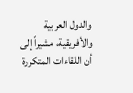والدول العربية والأفريقية، مشيراً إلى أن اللقاءات المتكررة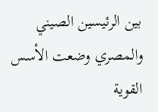بين الرئيسين الصيني والمصري وضعت الأسس القوية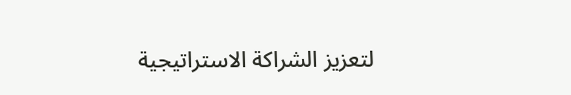لتعزيز الشراكة الاستراتيجية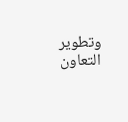وتطوير التعاون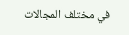في مختلف المجالات